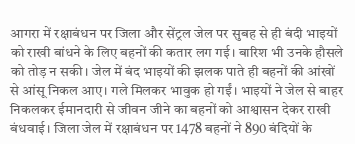आगरा में रक्षाबंधन पर जिला और सेंट्रल जेल पर सुबह से ही बंदी भाइयों को राखी बांधने के लिए बहनों की कतार लग गई। बारिश भी उनके हौसले को तोड़ न सकी। जेल में बंद भाइयों की झलक पाते ही बहनों की आंखों से आंसू निकल आए। गले मिलकर भावुक हो गईं। भाइयों ने जेल से बाहर निकलकर ईमानदारी से जीवन जीने का बहनों को आश्वासन देकर राखी बंधवाई। जिला जेल में रक्षाबंधन पर 1478 बहनों ने 890 बंदियों के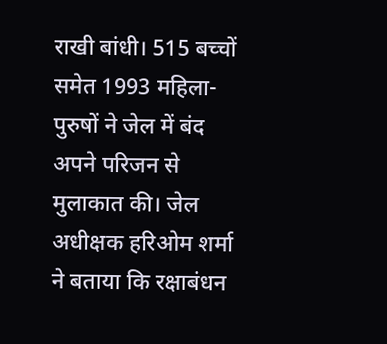राखी बांधी। 515 बच्चों समेत 1993 महिला-पुरुषों ने जेल में बंद अपने परिजन से मुलाकात की। जेल अधीक्षक हरिओम शर्मा ने बताया कि रक्षाबंधन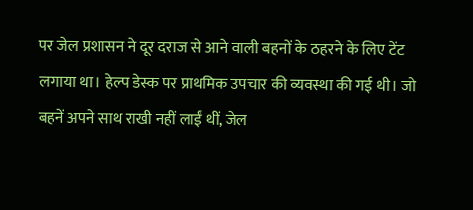पर जेल प्रशासन ने दूर दराज से आने वाली बहनों के ठहरने के लिए टेंट लगाया था। हेल्प डेस्क पर प्राथमिक उपचार की व्यवस्था की गई थी। जो बहनें अपने साथ राखी नहीं लाईं थीं, जेल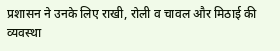प्रशासन ने उनके लिए राखी, रोली व चावल और मिठाई की व्यवस्था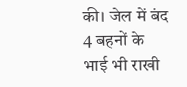की। जेल में बंद 4 बहनों के भाई भी राखी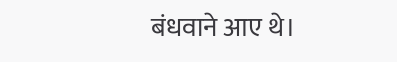बंधवाने आए थे।